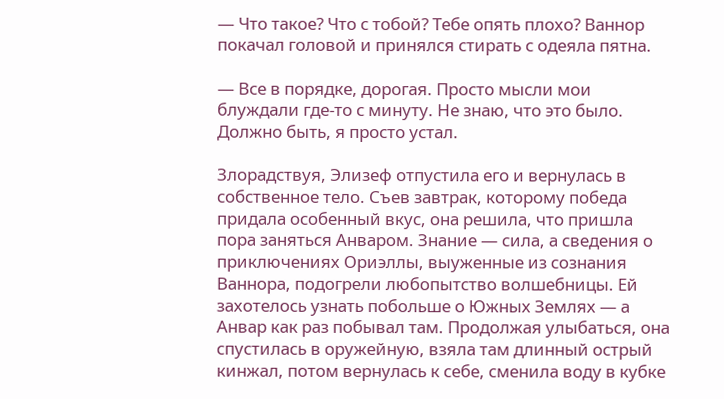— Что такое? Что с тобой? Тебе опять плохо? Ваннор покачал головой и принялся стирать с одеяла пятна.

— Все в порядке, дорогая. Просто мысли мои блуждали где-то с минуту. Не знаю, что это было. Должно быть, я просто устал.

Злорадствуя, Элизеф отпустила его и вернулась в собственное тело. Съев завтрак, которому победа придала особенный вкус, она решила, что пришла пора заняться Анваром. Знание — сила, а сведения о приключениях Ориэллы, выуженные из сознания Ваннора, подогрели любопытство волшебницы. Ей захотелось узнать побольше о Южных Землях — а Анвар как раз побывал там. Продолжая улыбаться, она спустилась в оружейную, взяла там длинный острый кинжал, потом вернулась к себе, сменила воду в кубке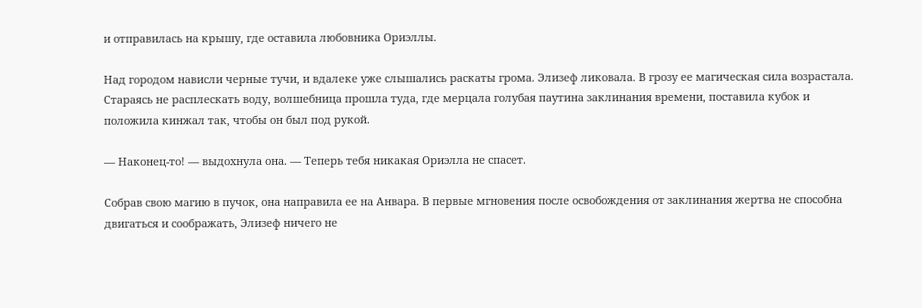и отправилась на крышу, где оставила любовника Ориэллы.

Над городом нависли черные тучи, и вдалеке уже слышались раскаты грома. Элизеф ликовала. В грозу ее магическая сила возрастала. Стараясь не расплескать воду, волшебница прошла туда, где мерцала голубая паутина заклинания времени, поставила кубок и положила кинжал так, чтобы он был под рукой.

— Наконец-то! — выдохнула она. — Теперь тебя никакая Ориэлла не спасет.

Собрав свою магию в пучок, она направила ее на Анвара. В первые мгновения после освобождения от заклинания жертва не способна двигаться и соображать, Элизеф ничего не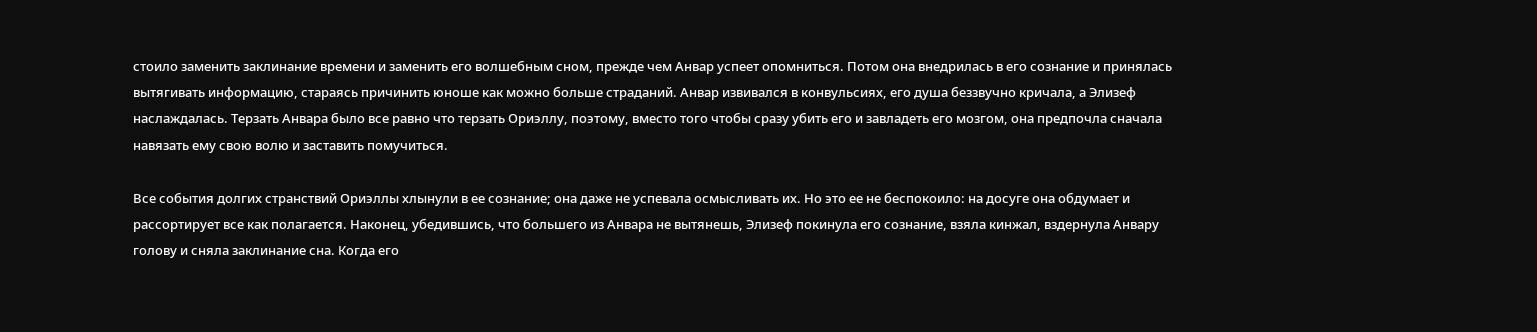стоило заменить заклинание времени и заменить его волшебным сном, прежде чем Анвар успеет опомниться. Потом она внедрилась в его сознание и принялась вытягивать информацию, стараясь причинить юноше как можно больше страданий. Анвар извивался в конвульсиях, его душа беззвучно кричала, а Элизеф наслаждалась. Терзать Анвара было все равно что терзать Ориэллу, поэтому, вместо того чтобы сразу убить его и завладеть его мозгом, она предпочла сначала навязать ему свою волю и заставить помучиться.

Все события долгих странствий Ориэллы хлынули в ее сознание; она даже не успевала осмысливать их. Но это ее не беспокоило: на досуге она обдумает и рассортирует все как полагается. Наконец, убедившись, что большего из Анвара не вытянешь, Элизеф покинула его сознание, взяла кинжал, вздернула Анвару голову и сняла заклинание сна. Когда его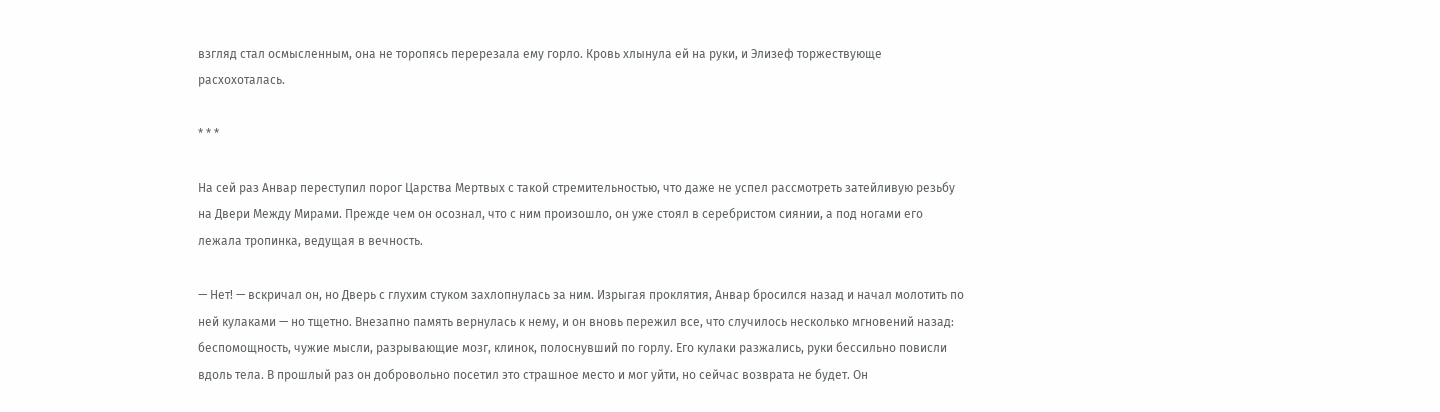взгляд стал осмысленным, она не торопясь перерезала ему горло. Кровь хлынула ей на руки, и Элизеф торжествующе расхохоталась.

* * *

На сей раз Анвар переступил порог Царства Мертвых с такой стремительностью, что даже не успел рассмотреть затейливую резьбу на Двери Между Мирами. Прежде чем он осознал, что с ним произошло, он уже стоял в серебристом сиянии, а под ногами его лежала тропинка, ведущая в вечность.

— Нет! — вскричал он, но Дверь с глухим стуком захлопнулась за ним. Изрыгая проклятия, Анвар бросился назад и начал молотить по ней кулаками — но тщетно. Внезапно память вернулась к нему, и он вновь пережил все, что случилось несколько мгновений назад: беспомощность, чужие мысли, разрывающие мозг, клинок, полоснувший по горлу. Его кулаки разжались, руки бессильно повисли вдоль тела. В прошлый раз он добровольно посетил это страшное место и мог уйти, но сейчас возврата не будет. Он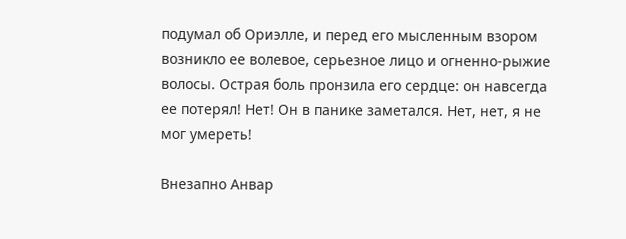подумал об Ориэлле, и перед его мысленным взором возникло ее волевое, серьезное лицо и огненно-рыжие волосы. Острая боль пронзила его сердце: он навсегда ее потерял! Нет! Он в панике заметался. Нет, нет, я не мог умереть!

Внезапно Анвар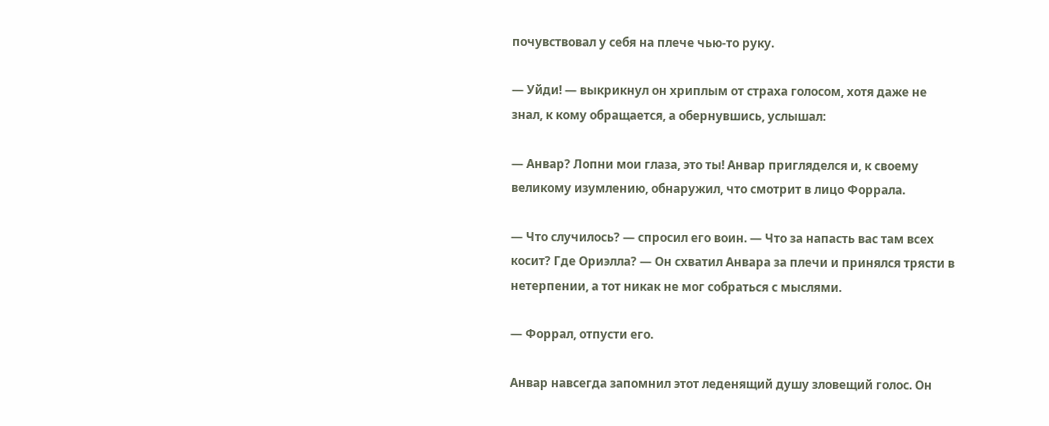почувствовал у себя на плече чью-то руку.

— Уйди! — выкрикнул он хриплым от страха голосом, хотя даже не знал, к кому обращается, а обернувшись, услышал:

— Анвар? Лопни мои глаза, это ты! Анвар пригляделся и, к своему великому изумлению, обнаружил, что смотрит в лицо Форрала.

— Что случилось? — спросил его воин. — Что за напасть вас там всех косит? Где Ориэлла? — Он схватил Анвара за плечи и принялся трясти в нетерпении, а тот никак не мог собраться с мыслями.

— Форрал, отпусти его.

Анвар навсегда запомнил этот леденящий душу зловещий голос. Он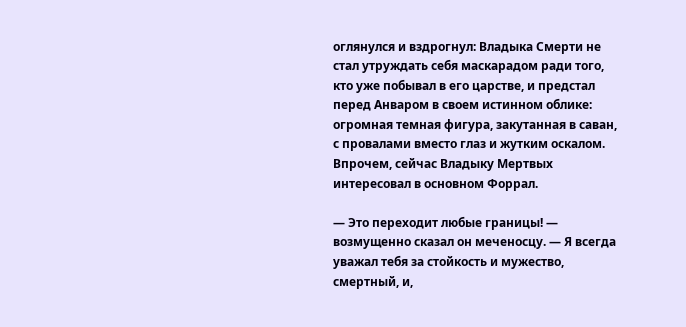оглянулся и вздрогнул: Владыка Смерти не стал утруждать себя маскарадом ради того, кто уже побывал в его царстве, и предстал перед Анваром в своем истинном облике: огромная темная фигура, закутанная в саван, с провалами вместо глаз и жутким оскалом. Впрочем, сейчас Владыку Мертвых интересовал в основном Форрал.

— Это переходит любые границы! — возмущенно сказал он меченосцу. — Я всегда уважал тебя за стойкость и мужество, смертный, и,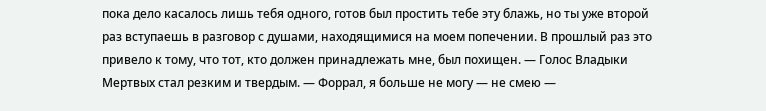пока дело касалось лишь тебя одного, готов был простить тебе эту блажь, но ты уже второй раз вступаешь в разговор с душами, находящимися на моем попечении. В прошлый раз это привело к тому, что тот, кто должен принадлежать мне, был похищен. — Голос Владыки Мертвых стал резким и твердым. — Форрал, я больше не могу — не смею —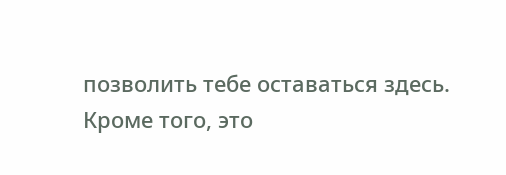позволить тебе оставаться здесь. Кроме того, это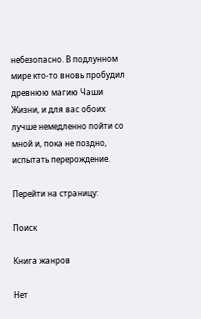небезопасно. В подлунном мире кто-то вновь пробудил древнюю магию Чаши Жизни, и для вас обоих лучше немедленно пойти со мной и, пока не поздно, испытать перерождение.

Перейти на страницу:

Поиск

Книга жанров

Нет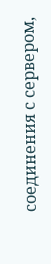соединения с сервером,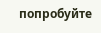попробуйте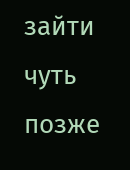зайти чуть позже